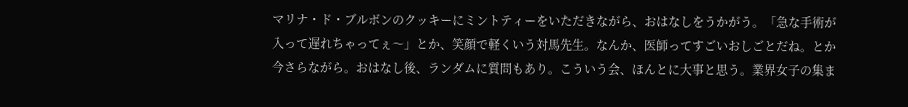マリナ・ド・ブルボンのクッキーにミントティーをいただきながら、おはなしをうかがう。「急な手術が入って遅れちゃってぇ〜」とか、笑顔で軽くいう対馬先生。なんか、医師ってすごいおしごとだね。とか今さらながら。おはなし後、ランダムに質問もあり。こういう会、ほんとに大事と思う。業界女子の集ま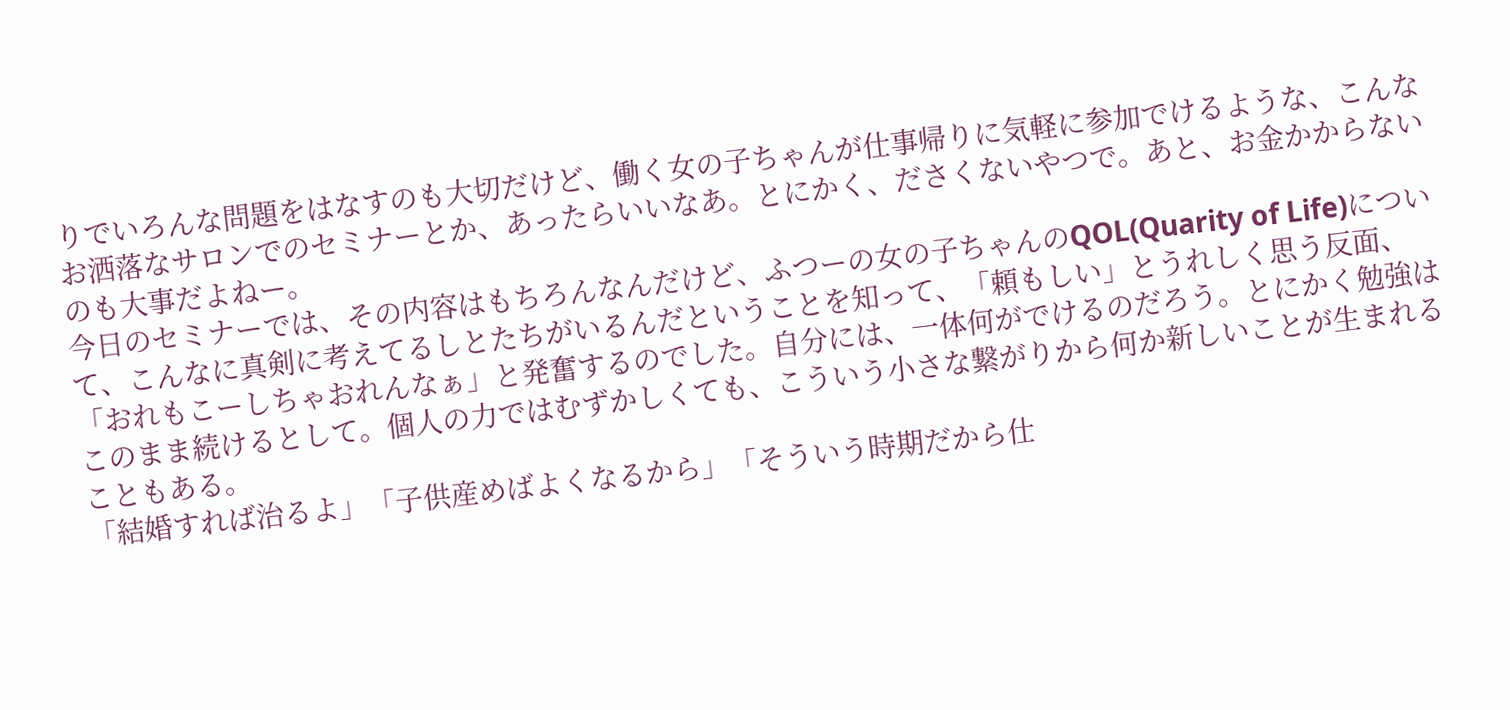りでいろんな問題をはなすのも大切だけど、働く女の子ちゃんが仕事帰りに気軽に参加でけるような、こんなお洒落なサロンでのセミナーとか、あったらいいなあ。とにかく、ださくないやつで。あと、お金かからないのも大事だよねー。
今日のセミナーでは、その内容はもちろんなんだけど、ふつーの女の子ちゃんのQOL(Quarity of Life)について、こんなに真剣に考えてるしとたちがいるんだということを知って、「頼もしい」とうれしく思う反面、「おれもこーしちゃおれんなぁ」と発奮するのでした。自分には、一体何がでけるのだろう。とにかく勉強はこのまま続けるとして。個人の力ではむずかしくても、こういう小さな繋がりから何か新しいことが生まれることもある。
「結婚すれば治るよ」「子供産めばよくなるから」「そういう時期だから仕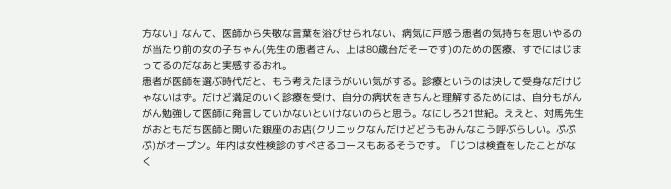方ない」なんて、医師から失敬な言葉を浴びせられない、病気に戸惑う患者の気持ちを思いやるのが当たり前の女の子ちゃん(先生の患者さん、上は80歳台だそーです)のための医療、すでにはじまってるのだなあと実感するおれ。
患者が医師を選ぶ時代だと、もう考えたほうがいい気がする。診療というのは決して受身なだけじゃないはず。だけど満足のいく診療を受け、自分の病状をきちんと理解するためには、自分もがんがん勉強して医師に発言していかないといけないのらと思う。なにしろ21世紀。ええと、対馬先生がおともだち医師と開いた銀座のお店(クリニックなんだけどどうもみんなこう呼ぶらしい。ぷぷぷ)がオープン。年内は女性検診のすぺさるコースもあるそうです。「じつは検査をしたことがなく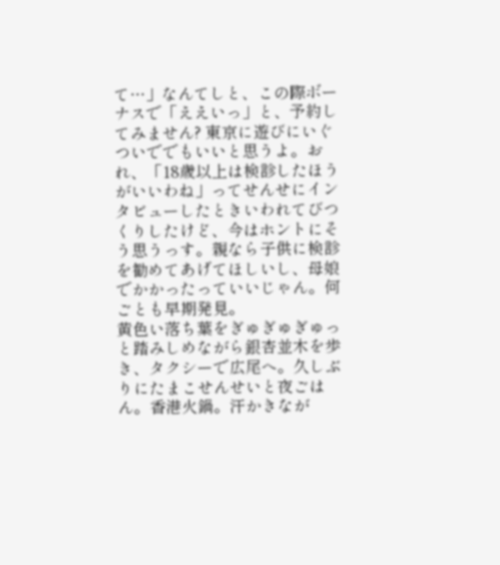て…」なんてしと、この際ボーナスで「ええいっ」と、予約してみません? 東京に遊びにいぐついででもいいと思うよ。おれ、「18歳以上は検診したほうがいいわね」ってせんせにインタビューしたときいわれてびつくりしたけど、今はホントにそう思うっす。親なら子供に検診を勧めてあげてほしいし、母娘でかかったっていいじゃん。何ごとも早期発見。
黄色い落ち葉をぎゅぎゅぎゅっと踏みしめながら銀杏並木を歩き、タクシーで広尾へ。久しぶりにたまこせんせいと夜ごはん。香港火鍋。汗かきなが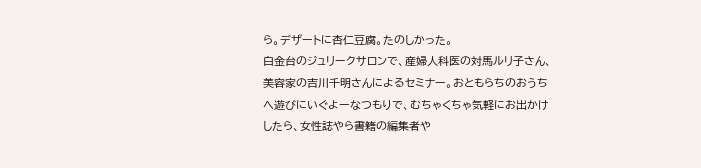ら。デザートに杏仁豆腐。たのしかった。
白金台のジュリークサロンで、産婦人科医の対馬ルリ子さん、美容家の吉川千明さんによるセミナー。おともらちのおうちへ遊びにいぐよーなつもりで、むちゃくちゃ気軽にお出かけしたら、女性誌やら書籍の編集者や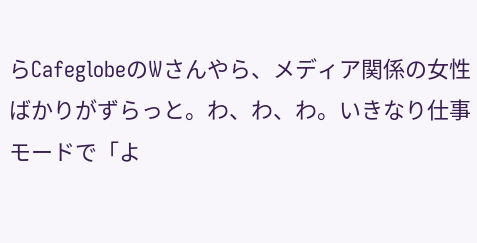らCafeglobeのWさんやら、メディア関係の女性ばかりがずらっと。わ、わ、わ。いきなり仕事モードで「よ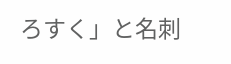ろすく」と名刺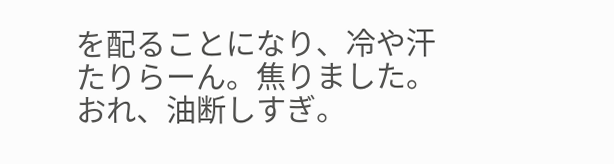を配ることになり、冷や汗たりらーん。焦りました。おれ、油断しすぎ。